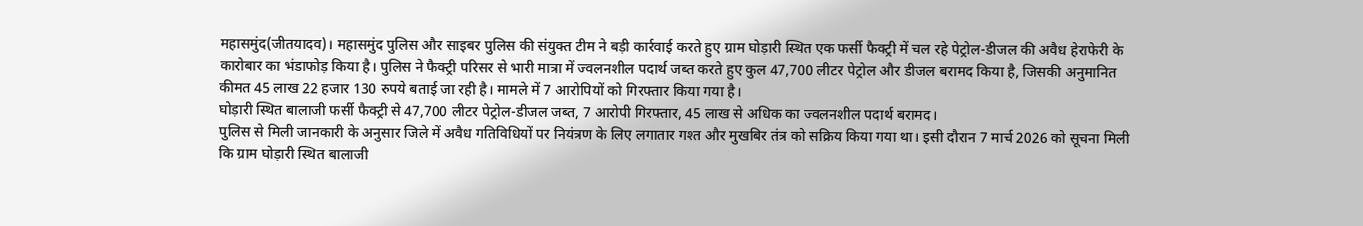महासमुंद(जीतयादव)। महासमुंद पुलिस और साइबर पुलिस की संयुक्त टीम ने बड़ी कार्रवाई करते हुए ग्राम घोड़ारी स्थित एक फर्सी फैक्ट्री में चल रहे पेट्रोल-डीजल की अवैध हेराफेरी के कारोबार का भंडाफोड़ किया है। पुलिस ने फैक्ट्री परिसर से भारी मात्रा में ज्वलनशील पदार्थ जब्त करते हुए कुल 47,700 लीटर पेट्रोल और डीजल बरामद किया है, जिसकी अनुमानित कीमत 45 लाख 22 हजार 130 रुपये बताई जा रही है। मामले में 7 आरोपियों को गिरफ्तार किया गया है।
घोड़ारी स्थित बालाजी फर्सी फैक्ट्री से 47,700 लीटर पेट्रोल-डीजल जब्त, 7 आरोपी गिरफ्तार, 45 लाख से अधिक का ज्वलनशील पदार्थ बरामद।
पुलिस से मिली जानकारी के अनुसार जिले में अवैध गतिविधियों पर नियंत्रण के लिए लगातार गश्त और मुखबिर तंत्र को सक्रिय किया गया था। इसी दौरान 7 मार्च 2026 को सूचना मिली कि ग्राम घोड़ारी स्थित बालाजी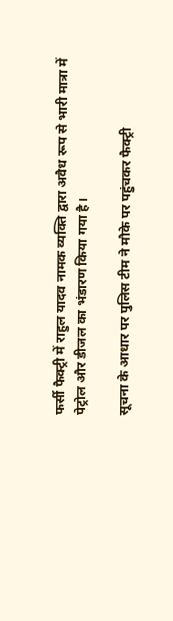फर्सी फैक्ट्री में राहुल यादव नामक व्यक्ति द्वारा अवैध रूप से भारी मात्रा में पेट्रोल और डीजल का भंडारण किया गया है।

सूचना के आधार पर पुलिस टीम ने मौके पर पहुंचकर फैक्ट्री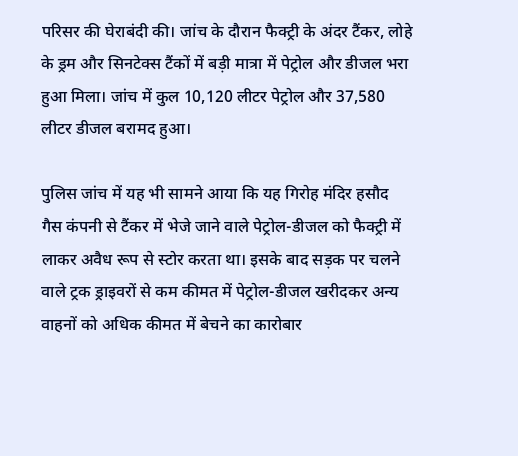परिसर की घेराबंदी की। जांच के दौरान फैक्ट्री के अंदर टैंकर, लोहे के ड्रम और सिनटेक्स टैंकों में बड़ी मात्रा में पेट्रोल और डीजल भरा हुआ मिला। जांच में कुल 10,120 लीटर पेट्रोल और 37,580 लीटर डीजल बरामद हुआ।

पुलिस जांच में यह भी सामने आया कि यह गिरोह मंदिर हसौद गैस कंपनी से टैंकर में भेजे जाने वाले पेट्रोल-डीजल को फैक्ट्री में लाकर अवैध रूप से स्टोर करता था। इसके बाद सड़क पर चलने वाले ट्रक ड्राइवरों से कम कीमत में पेट्रोल-डीजल खरीदकर अन्य वाहनों को अधिक कीमत में बेचने का कारोबार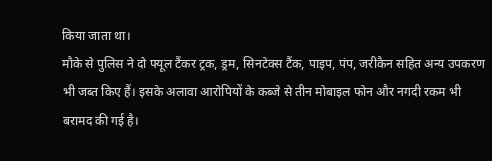किया जाता था।
मौके से पुलिस ने दो फ्यूल टैंकर ट्रक, ड्रम, सिनटेक्स टैंक, पाइप, पंप, जरीकैन सहित अन्य उपकरण भी जब्त किए हैं। इसके अलावा आरोपियों के कब्जे से तीन मोबाइल फोन और नगदी रकम भी बरामद की गई है।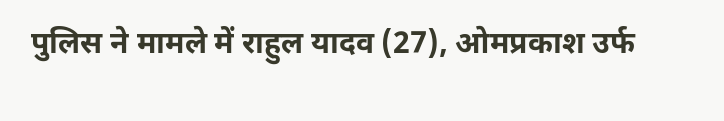पुलिस ने मामले में राहुल यादव (27), ओमप्रकाश उर्फ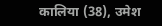कालिया (38), उमेश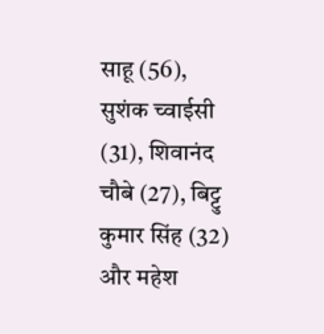साहू (56), सुशंक च्वाईसी (31), शिवानंद चौबे (27), बिट्टु कुमार सिंह (32) और महेश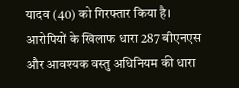यादव (40) को गिरफ्तार किया है। आरोपियों के खिलाफ धारा 287 बीएनएस और आवश्यक वस्तु अधिनियम की धारा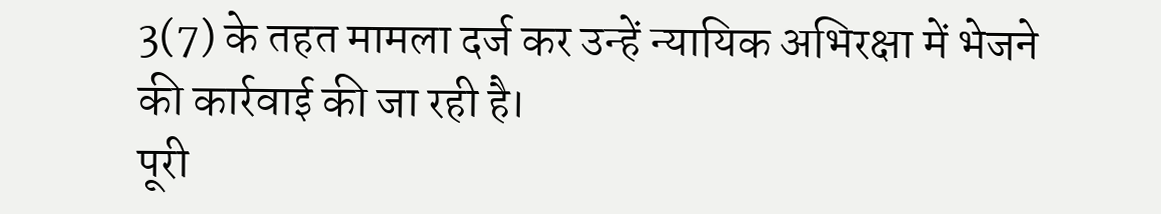3(7) के तहत मामला दर्ज कर उन्हें न्यायिक अभिरक्षा में भेजने की कार्रवाई की जा रही है।
पूरी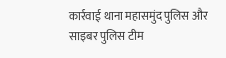कार्रवाई थाना महासमुंद पुलिस और साइबर पुलिस टीम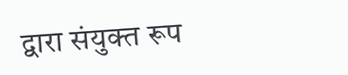द्वारा संयुक्त रूप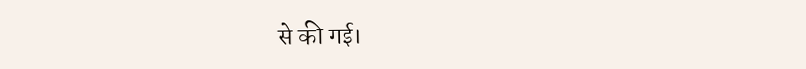से की गई।